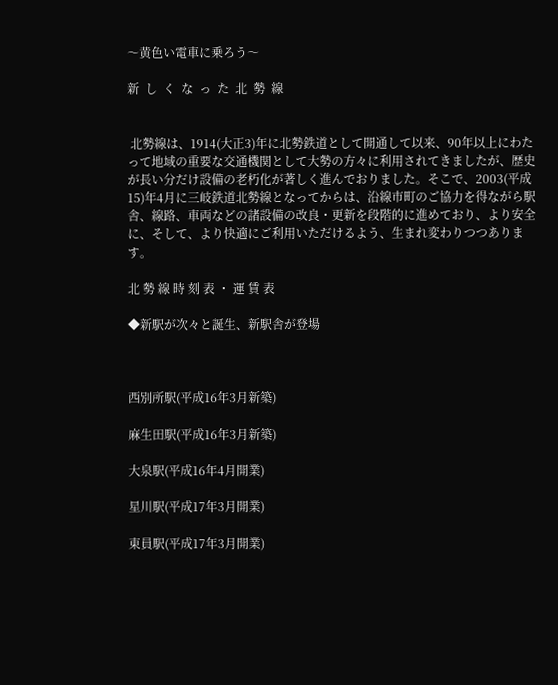〜黄色い電車に乗ろう〜

新  し  く  な  っ  た  北  勢  線


 北勢線は、1914(大正3)年に北勢鉄道として開通して以来、90年以上にわたって地域の重要な交通機関として大勢の方々に利用されてきましたが、歴史が長い分だけ設備の老朽化が著しく進んでおりました。そこで、2003(平成15)年4月に三岐鉄道北勢線となってからは、沿線市町のご協力を得ながら駅舎、線路、車両などの諸設備の改良・更新を段階的に進めており、より安全に、そして、より快適にご利用いただけるよう、生まれ変わりつつあります。

北 勢 線 時 刻 表 ・ 運 賃 表

◆新駅が次々と誕生、新駅舎が登場



西別所駅(平成16年3月新築)

麻生田駅(平成16年3月新築)

大泉駅(平成16年4月開業)

星川駅(平成17年3月開業)

東員駅(平成17年3月開業)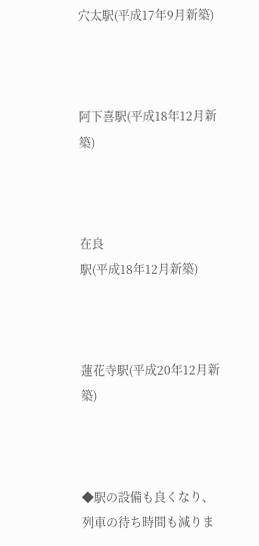穴太駅(平成17年9月新築)



阿下喜駅(平成18年12月新築)



在良
駅(平成18年12月新築)



蓮花寺駅(平成20年12月新築)



◆駅の設備も良くなり、列車の待ち時間も減りま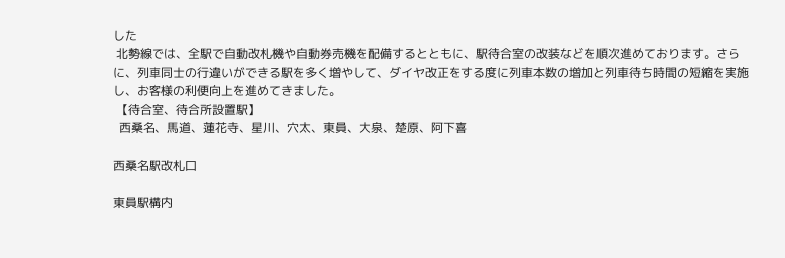した
 北勢線では、全駅で自動改札機や自動券売機を配備するとともに、駅待合室の改装などを順次進めております。さらに、列車同士の行違いができる駅を多く増やして、ダイヤ改正をする度に列車本数の増加と列車待ち時間の短縮を実施し、お客様の利便向上を進めてきました。
 【待合室、待合所設置駅】
  西桑名、馬道、蓮花寺、星川、穴太、東員、大泉、楚原、阿下喜

西桑名駅改札口

東員駅構内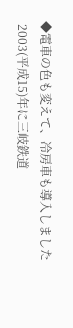◆電車の色も変えて、冷房車も導入しました
 2003(平成15)年に三岐鉄道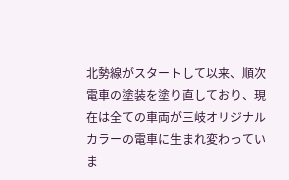北勢線がスタートして以来、順次電車の塗装を塗り直しており、現在は全ての車両が三岐オリジナルカラーの電車に生まれ変わっていま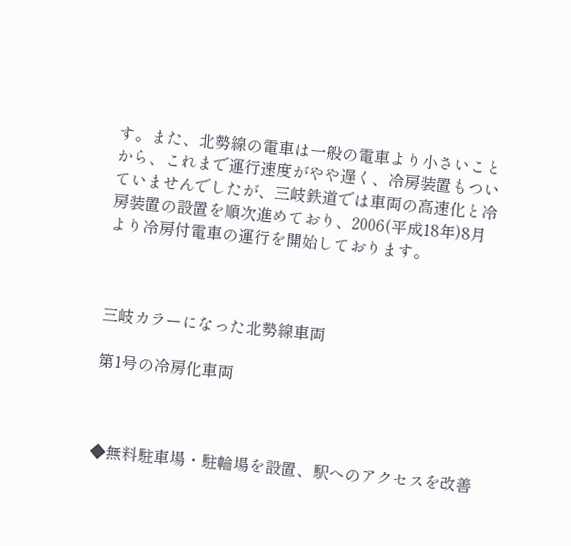す。また、北勢線の電車は一般の電車より小さいことから、これまで運行速度がやや遅く、冷房装置もついていませんでしたが、三岐鉄道では車両の高速化と冷房装置の設置を順次進めており、2006(平成18年)8月より冷房付電車の運行を開始しております。



三岐カラーになった北勢線車両

第1号の冷房化車両



◆無料駐車場・駐輪場を設置、駅へのアクセスを改善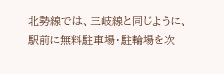北勢線では、三岐線と同じように、駅前に無料駐車場・駐輪場を次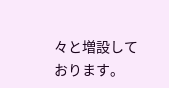々と増設しております。